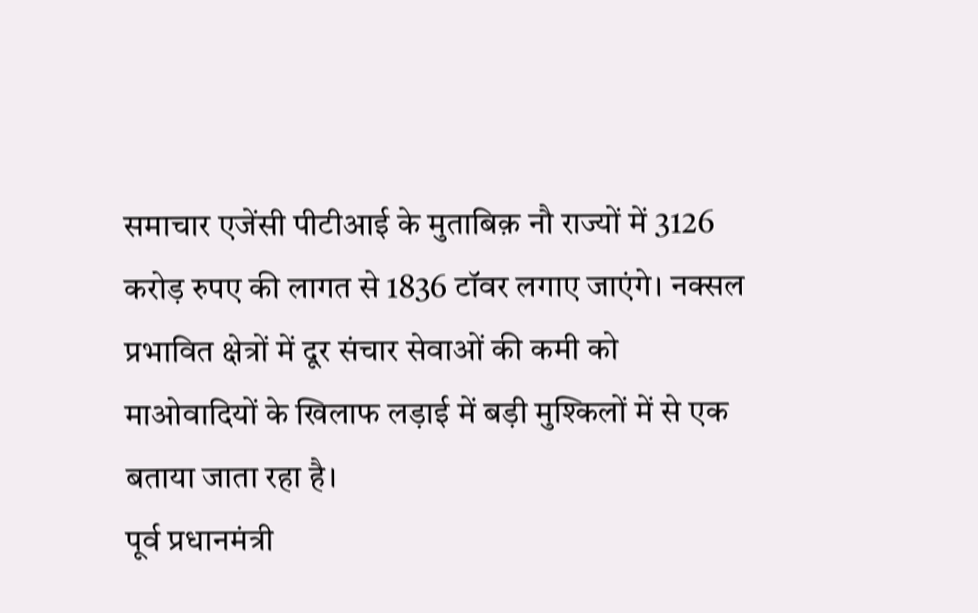समाचार एजेंसी पीटीआई के मुताबिक़ नौ राज्यों में 3126 करोड़ रुपए की लागत से 1836 टॉवर लगाए जाएंगे। नक्सल प्रभावित क्षेत्रों में दूर संचार सेवाओं की कमी को माओवादियों के खिलाफ लड़ाई में बड़ी मुश्किलों में से एक बताया जाता रहा है।
पूर्व प्रधानमंत्री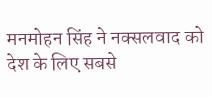मनमोहन सिंह ने नक्सलवाद को देश के लिए सबसे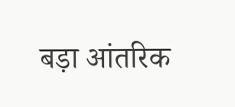बड़ा आंतरिक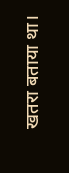खतरा बताया था।